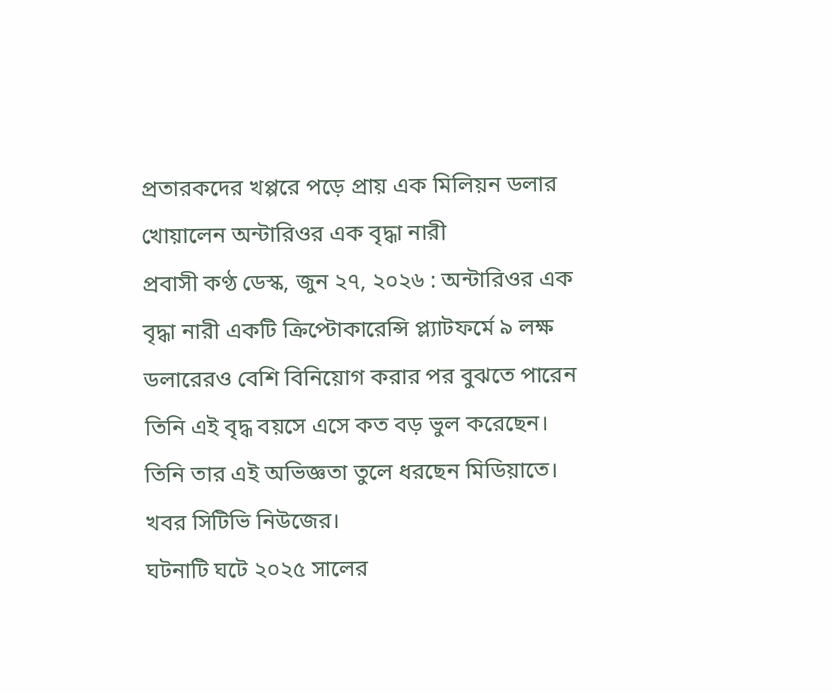প্রতারকদের খপ্পরে পড়ে প্রায় এক মিলিয়ন ডলার খোয়ালেন অন্টারিওর এক বৃদ্ধা নারী
প্রবাসী কণ্ঠ ডেস্ক, জুন ২৭, ২০২৬ : অন্টারিওর এক বৃদ্ধা নারী একটি ক্রিপ্টোকারেন্সি প্ল্যাটফর্মে ৯ লক্ষ ডলারেরও বেশি বিনিয়োগ করার পর বুঝতে পারেন তিনি এই বৃদ্ধ বয়সে এসে কত বড় ভুল করেছেন। তিনি তার এই অভিজ্ঞতা তুলে ধরছেন মিডিয়াতে। খবর সিটিভি নিউজের।
ঘটনাটি ঘটে ২০২৫ সালের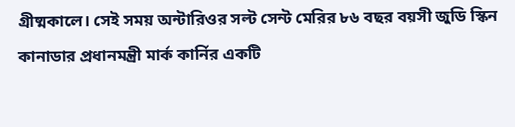গ্রীষ্মকালে। সেই সময় অন্টারিওর সল্ট সেন্ট মেরির ৮৬ বছর বয়সী জুডি স্কিন কানাডার প্রধানমন্ত্রী মার্ক কার্নির একটি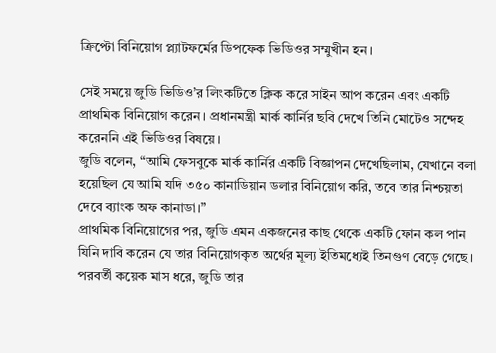ক্রিপ্টো বিনিয়োগ প্ল্যাটফর্মের ডিপফেক ভিডিওর সম্মুখীন হন।

সেই সময়ে জুডি ভিডিও’র লিংকটিতে ক্লিক করে সাইন আপ করেন এবং একটি প্রাথমিক বিনিয়োগ করেন। প্রধানমন্ত্রী মার্ক কার্নির ছবি দেখে তিনি মোটেও সন্দেহ করেননি এই ভিডিওর বিষয়ে।
জুডি বলেন, “আমি ফেসবুকে মার্ক কার্নির একটি বিজ্ঞাপন দেখেছিলাম, যেখানে বলা হয়েছিল যে আমি যদি ৩৫০ কানাডিয়ান ডলার বিনিয়োগ করি, তবে তার নিশ্চয়তা দেবে ব্যাংক অফ কানাডা।”
প্রাথমিক বিনিয়োগের পর, জুডি এমন একজনের কাছ থেকে একটি ফোন কল পান যিনি দাবি করেন যে তার বিনিয়োগকৃত অর্থের মূল্য ইতিমধ্যেই তিনগুণ বেড়ে গেছে। পরবর্তী কয়েক মাস ধরে, জুডি তার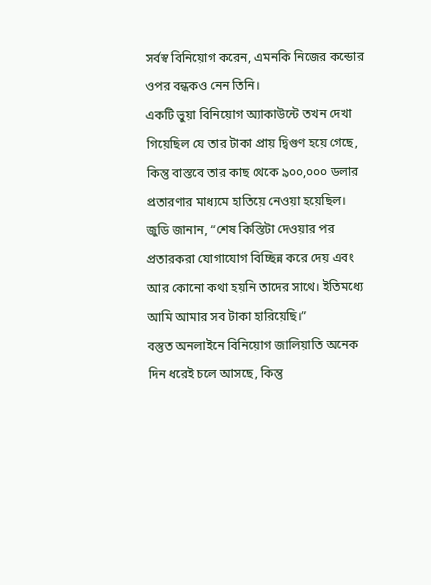সর্বস্ব বিনিয়োগ করেন, এমনকি নিজের কন্ডোর ওপর বন্ধকও নেন তিনি।
একটি ভুয়া বিনিয়োগ অ্যাকাউন্টে তখন দেখা গিয়েছিল যে তার টাকা প্রায় দ্বিগুণ হয়ে গেছে, কিন্তু বাস্তবে তার কাছ থেকে ৯০০,০০০ ডলার প্রতারণার মাধ্যমে হাতিয়ে নেওয়া হয়েছিল।
জুডি জানান, “শেষ কিস্তিটা দেওয়ার পর প্রতারকরা যোগাযোগ বিচ্ছিন্ন করে দেয় এবং আর কোনো কথা হয়নি তাদের সাথে। ইতিমধ্যে আমি আমার সব টাকা হারিয়েছি।”
বস্তুত অনলাইনে বিনিয়োগ জালিয়াতি অনেক দিন ধরেই চলে আসছে, কিন্তু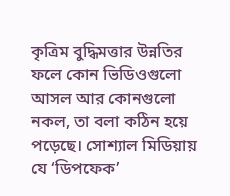কৃত্রিম বুদ্ধিমত্তার উন্নতির ফলে কোন ভিডিওগুলো আসল আর কোনগুলো নকল, তা বলা কঠিন হয়ে পড়েছে। সোশ্যাল মিডিয়ায় যে ‘ডিপফেক’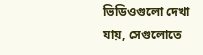ভিডিওগুলো দেখা যায়, সেগুলোতে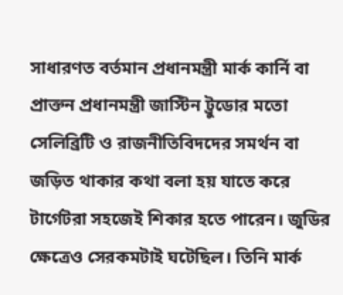সাধারণত বর্তমান প্রধানমন্ত্রী মার্ক কার্নি বা প্রাক্তন প্রধানমন্ত্রী জাস্টিন ট্রুডোর মতো সেলিব্রিটি ও রাজনীতিবিদদের সমর্থন বা জড়িত থাকার কথা বলা হয় যাতে করে টার্গেটরা সহজেই শিকার হতে পারেন। জুডির ক্ষেত্রেও সেরকমটাই ঘটেছিল। তিনি মার্ক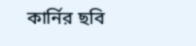কার্নির ছবি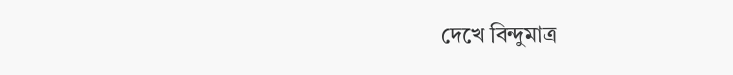দেখে বিন্দুমাত্র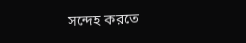সন্দেহ করতে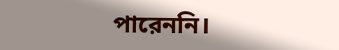পারেননি।